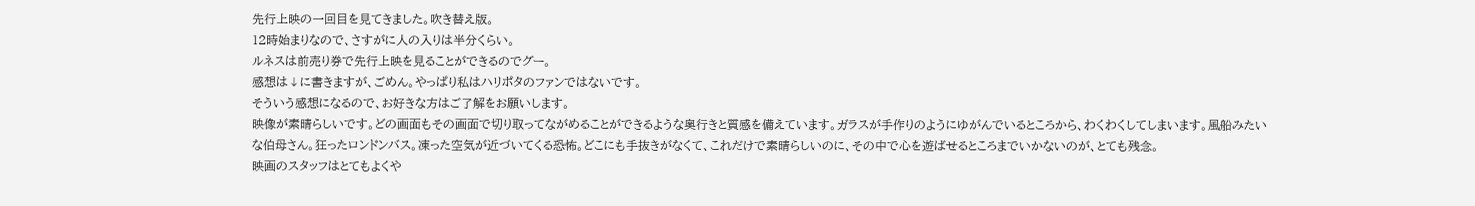先行上映の一回目を見てきました。吹き替え版。
12時始まりなので、さすがに人の入りは半分くらい。
ルネスは前売り券で先行上映を見ることができるのでグー。
感想は↓に書きますが、ごめん。やっぱり私はハリポタのファンではないです。
そういう感想になるので、お好きな方はご了解をお願いします。
映像が素晴らしいです。どの画面もその画面で切り取ってながめることができるような奥行きと質感を備えています。ガラスが手作りのようにゆがんでいるところから、わくわくしてしまいます。風船みたいな伯母さん。狂ったロンドンバス。凍った空気が近づいてくる恐怖。どこにも手抜きがなくて、これだけで素晴らしいのに、その中で心を遊ばせるところまでいかないのが、とても残念。
映画のスタッフはとてもよくや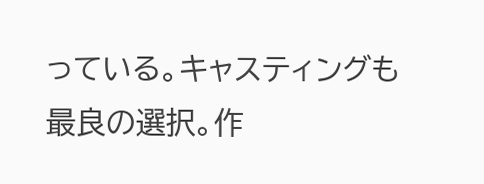っている。キャスティングも最良の選択。作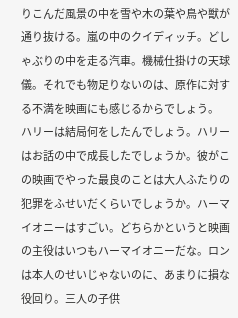りこんだ風景の中を雪や木の葉や鳥や獣が通り抜ける。嵐の中のクイディッチ。どしゃぶりの中を走る汽車。機械仕掛けの天球儀。それでも物足りないのは、原作に対する不満を映画にも感じるからでしょう。
ハリーは結局何をしたんでしょう。ハリーはお話の中で成長したでしょうか。彼がこの映画でやった最良のことは大人ふたりの犯罪をふせいだくらいでしょうか。ハーマイオニーはすごい。どちらかというと映画の主役はいつもハーマイオニーだな。ロンは本人のせいじゃないのに、あまりに損な役回り。三人の子供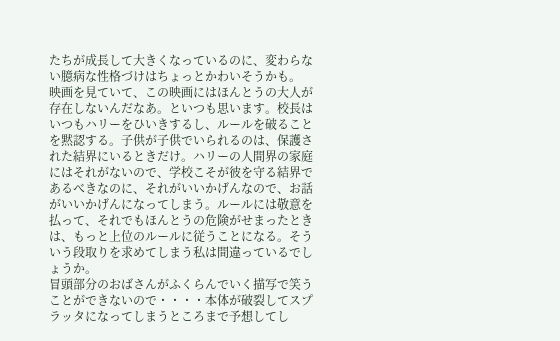たちが成長して大きくなっているのに、変わらない臆病な性格づけはちょっとかわいそうかも。
映画を見ていて、この映画にはほんとうの大人が存在しないんだなあ。といつも思います。校長はいつもハリーをひいきするし、ルールを破ることを黙認する。子供が子供でいられるのは、保護された結界にいるときだけ。ハリーの人間界の家庭にはそれがないので、学校こそが彼を守る結界であるべきなのに、それがいいかげんなので、お話がいいかげんになってしまう。ルールには敬意を払って、それでもほんとうの危険がせまったときは、もっと上位のルールに従うことになる。そういう段取りを求めてしまう私は間違っているでしょうか。
冒頭部分のおばさんがふくらんでいく描写で笑うことができないので・・・・本体が破裂してスプラッタになってしまうところまで予想してし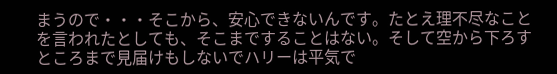まうので・・・そこから、安心できないんです。たとえ理不尽なことを言われたとしても、そこまですることはない。そして空から下ろすところまで見届けもしないでハリーは平気で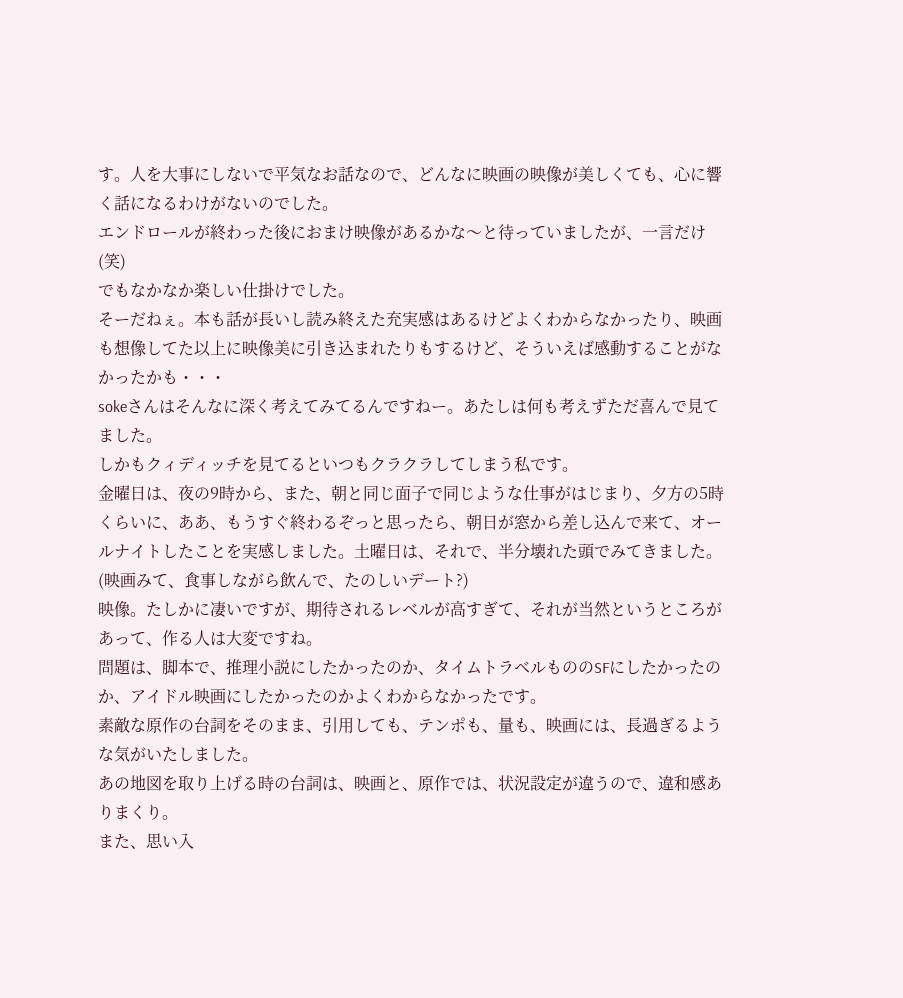す。人を大事にしないで平気なお話なので、どんなに映画の映像が美しくても、心に響く話になるわけがないのでした。
エンドロールが終わった後におまけ映像があるかな〜と待っていましたが、一言だけ(笑)
でもなかなか楽しい仕掛けでした。
そーだねぇ。本も話が長いし読み終えた充実感はあるけどよくわからなかったり、映画も想像してた以上に映像美に引き込まれたりもするけど、そういえば感動することがなかったかも・・・
sokeさんはそんなに深く考えてみてるんですねー。あたしは何も考えずただ喜んで見てました。
しかもクィディッチを見てるといつもクラクラしてしまう私です。
金曜日は、夜の9時から、また、朝と同じ面子で同じような仕事がはじまり、夕方の5時くらいに、ああ、もうすぐ終わるぞっと思ったら、朝日が窓から差し込んで来て、オールナイトしたことを実感しました。土曜日は、それで、半分壊れた頭でみてきました。(映画みて、食事しながら飲んで、たのしいデート?)
映像。たしかに凄いですが、期待されるレベルが高すぎて、それが当然というところがあって、作る人は大変ですね。
問題は、脚本で、推理小説にしたかったのか、タイムトラベルもののSFにしたかったのか、アイドル映画にしたかったのかよくわからなかったです。
素敵な原作の台詞をそのまま、引用しても、テンポも、量も、映画には、長過ぎるような気がいたしました。
あの地図を取り上げる時の台詞は、映画と、原作では、状況設定が違うので、違和感ありまくり。
また、思い入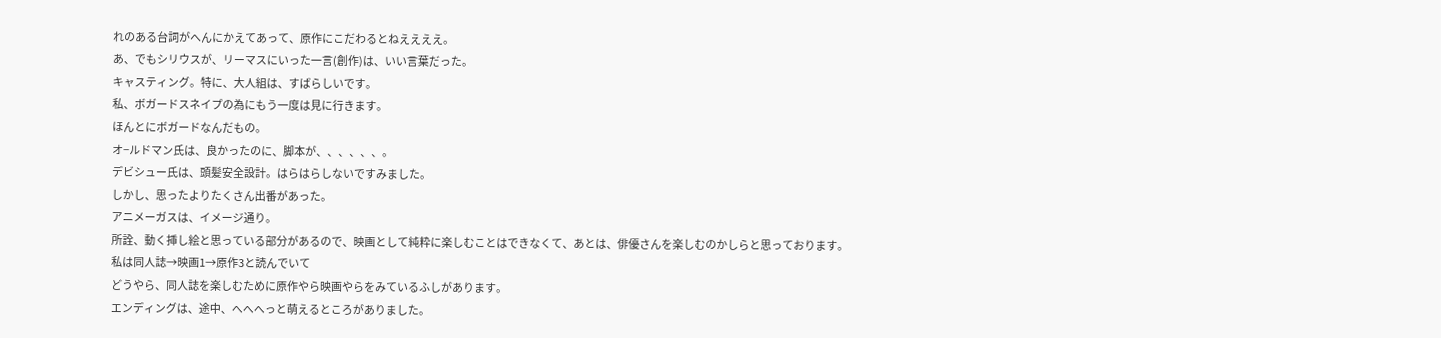れのある台詞がへんにかえてあって、原作にこだわるとねええええ。
あ、でもシリウスが、リーマスにいった一言(創作)は、いい言葉だった。
キャスティング。特に、大人組は、すばらしいです。
私、ボガードスネイプの為にもう一度は見に行きます。
ほんとにボガードなんだもの。
オ−ルドマン氏は、良かったのに、脚本が、、、、、、。
デビシュー氏は、頭髪安全設計。はらはらしないですみました。
しかし、思ったよりたくさん出番があった。
アニメーガスは、イメージ通り。
所詮、動く挿し絵と思っている部分があるので、映画として純粋に楽しむことはできなくて、あとは、俳優さんを楽しむのかしらと思っております。
私は同人誌→映画1→原作3と読んでいて
どうやら、同人誌を楽しむために原作やら映画やらをみているふしがあります。
エンディングは、途中、へへへっと萌えるところがありました。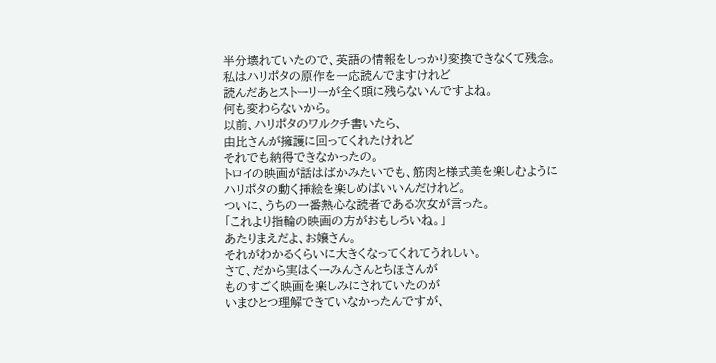半分壊れていたので、英語の情報をしっかり変換できなくて残念。
私はハリポタの原作を一応読んでますけれど
読んだあとストーリーが全く頭に残らないんですよね。
何も変わらないから。
以前、ハリポタのワルクチ書いたら、
由比さんが擁護に回ってくれたけれど
それでも納得できなかったの。
トロイの映画が話はばかみたいでも、筋肉と様式美を楽しむように
ハリポタの動く挿絵を楽しめばいいんだけれど。
ついに、うちの一番熱心な読者である次女が言った。
「これより指輪の映画の方がおもしろいね。」
あたりまえだよ、お嬢さん。
それがわかるくらいに大きくなってくれてうれしい。
さて、だから実はくーみんさんとちほさんが
ものすごく映画を楽しみにされていたのが
いまひとつ理解できていなかったんですが、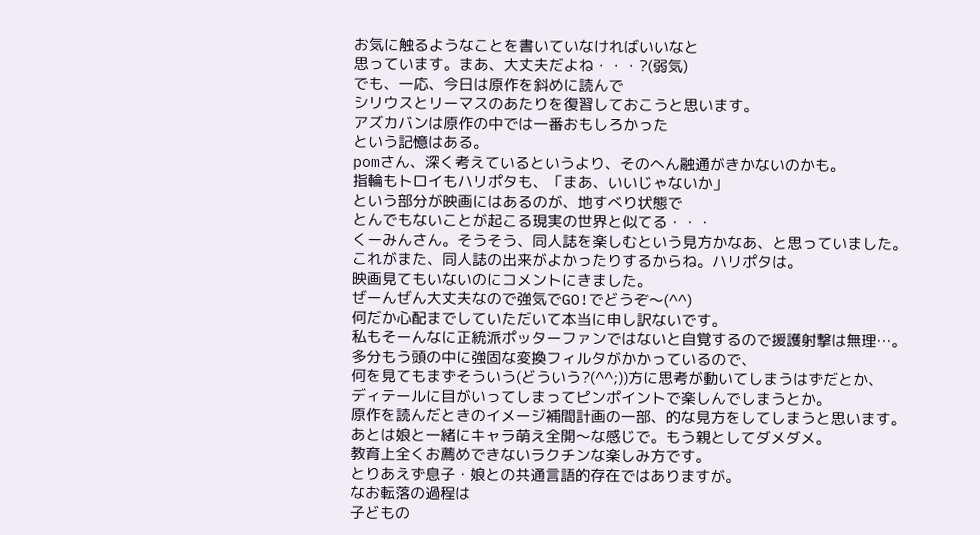お気に触るようなことを書いていなければいいなと
思っています。まあ、大丈夫だよね・・・?(弱気)
でも、一応、今日は原作を斜めに読んで
シリウスとリーマスのあたりを復習しておこうと思います。
アズカバンは原作の中では一番おもしろかった
という記憶はある。
pomさん、深く考えているというより、そのへん融通がきかないのかも。
指輪もトロイもハリポタも、「まあ、いいじゃないか」
という部分が映画にはあるのが、地すべり状態で
とんでもないことが起こる現実の世界と似てる・・・
くーみんさん。そうそう、同人誌を楽しむという見方かなあ、と思っていました。
これがまた、同人誌の出来がよかったりするからね。ハリポタは。
映画見てもいないのにコメントにきました。
ぜーんぜん大丈夫なので強気でGO!でどうぞ〜(^^)
何だか心配までしていただいて本当に申し訳ないです。
私もそーんなに正統派ポッターファンではないと自覚するので援護射撃は無理…。
多分もう頭の中に強固な変換フィルタがかかっているので、
何を見てもまずそういう(どういう?(^^;))方に思考が動いてしまうはずだとか、
ディテールに目がいってしまってピンポイントで楽しんでしまうとか。
原作を読んだときのイメージ補間計画の一部、的な見方をしてしまうと思います。
あとは娘と一緒にキャラ萌え全開〜な感じで。もう親としてダメダメ。
教育上全くお薦めできないラクチンな楽しみ方です。
とりあえず息子・娘との共通言語的存在ではありますが。
なお転落の過程は
子どもの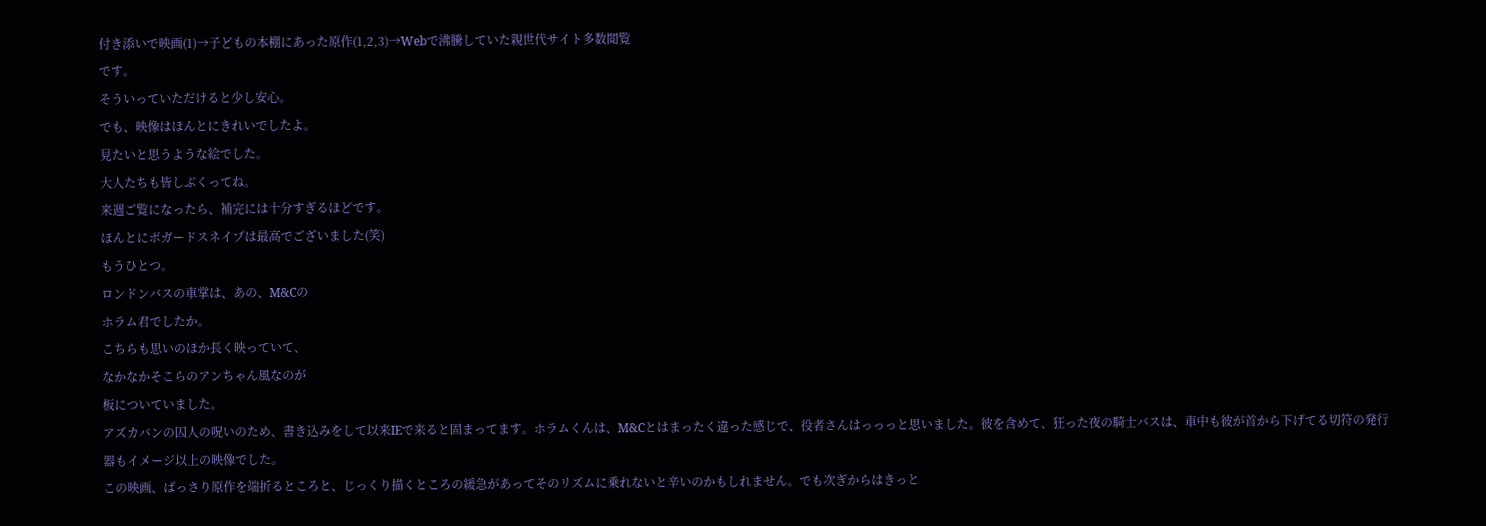付き添いで映画(1)→子どもの本棚にあった原作(1,2,3)→Webで沸騰していた親世代サイト多数閲覧
です。
そういっていただけると少し安心。
でも、映像はほんとにきれいでしたよ。
見たいと思うような絵でした。
大人たちも皆しぶくってね。
来週ご覧になったら、補完には十分すぎるほどです。
ほんとにボガードスネイプは最高でございました(笑)
もうひとつ。
ロンドンバスの車掌は、あの、M&Cの
ホラム君でしたか。
こちらも思いのほか長く映っていて、
なかなかそこらのアンちゃん風なのが
板についていました。
アズカバンの囚人の呪いのため、書き込みをして以来IEで来ると固まってます。ホラムくんは、M&Cとはまったく違った感じで、役者さんはっっっと思いました。彼を含めて、狂った夜の騎士バスは、車中も彼が首から下げてる切符の発行器もイメージ以上の映像でした。
この映画、ばっさり原作を端折るところと、じっくり描くところの緩急があってそのリズムに乗れないと辛いのかもしれません。でも次ぎからはきっと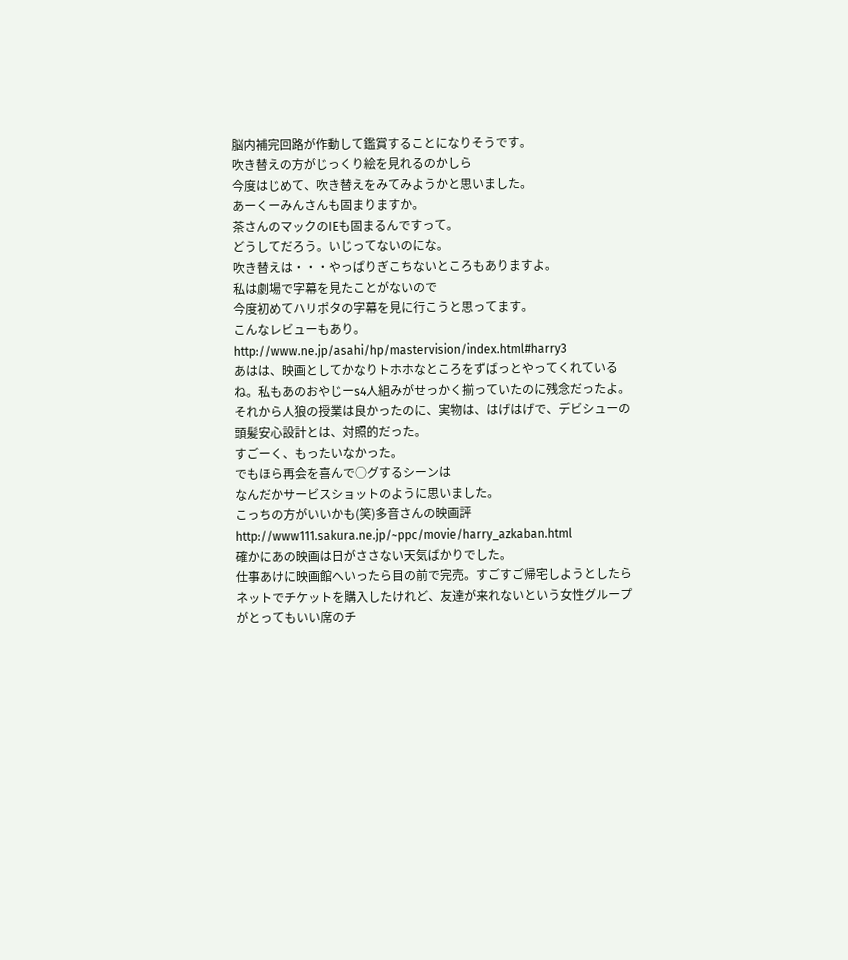脳内補完回路が作動して鑑賞することになりそうです。
吹き替えの方がじっくり絵を見れるのかしら
今度はじめて、吹き替えをみてみようかと思いました。
あーくーみんさんも固まりますか。
茶さんのマックのIEも固まるんですって。
どうしてだろう。いじってないのにな。
吹き替えは・・・やっぱりぎこちないところもありますよ。
私は劇場で字幕を見たことがないので
今度初めてハリポタの字幕を見に行こうと思ってます。
こんなレビューもあり。
http://www.ne.jp/asahi/hp/mastervision/index.html#harry3
あはは、映画としてかなりトホホなところをずばっとやってくれているね。私もあのおやじーs4人組みがせっかく揃っていたのに残念だったよ。それから人狼の授業は良かったのに、実物は、はげはげで、デビシューの頭髪安心設計とは、対照的だった。
すごーく、もったいなかった。
でもほら再会を喜んで○グするシーンは
なんだかサービスショットのように思いました。
こっちの方がいいかも(笑)多音さんの映画評
http://www111.sakura.ne.jp/~ppc/movie/harry_azkaban.html
確かにあの映画は日がささない天気ばかりでした。
仕事あけに映画館へいったら目の前で完売。すごすご帰宅しようとしたらネットでチケットを購入したけれど、友達が来れないという女性グループがとってもいい席のチ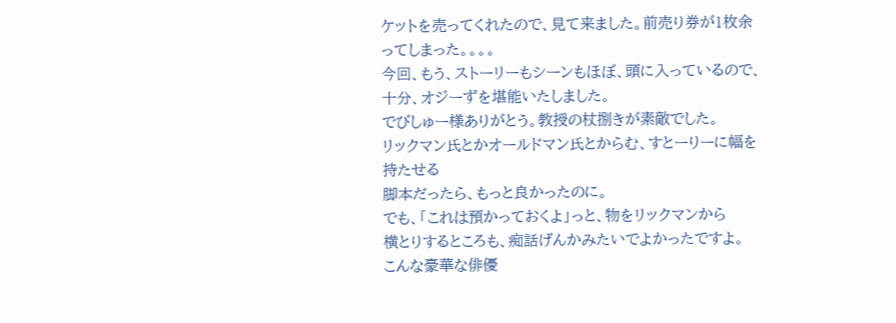ケットを売ってくれたので、見て来ました。前売り券が1枚余ってしまった。。。。
今回、もう、ストーリーもシーンもほぼ、頭に入っているので、
十分、オジーずを堪能いたしました。
でびしゅー様ありがとう。教授の杖捌きが素敵でした。
リックマン氏とかオールドマン氏とからむ、すとーりーに幅を持たせる
脚本だったら、もっと良かったのに。
でも、「これは預かっておくよ」っと、物をリックマンから
横とりするところも、痴話げんかみたいでよかったですよ。
こんな豪華な俳優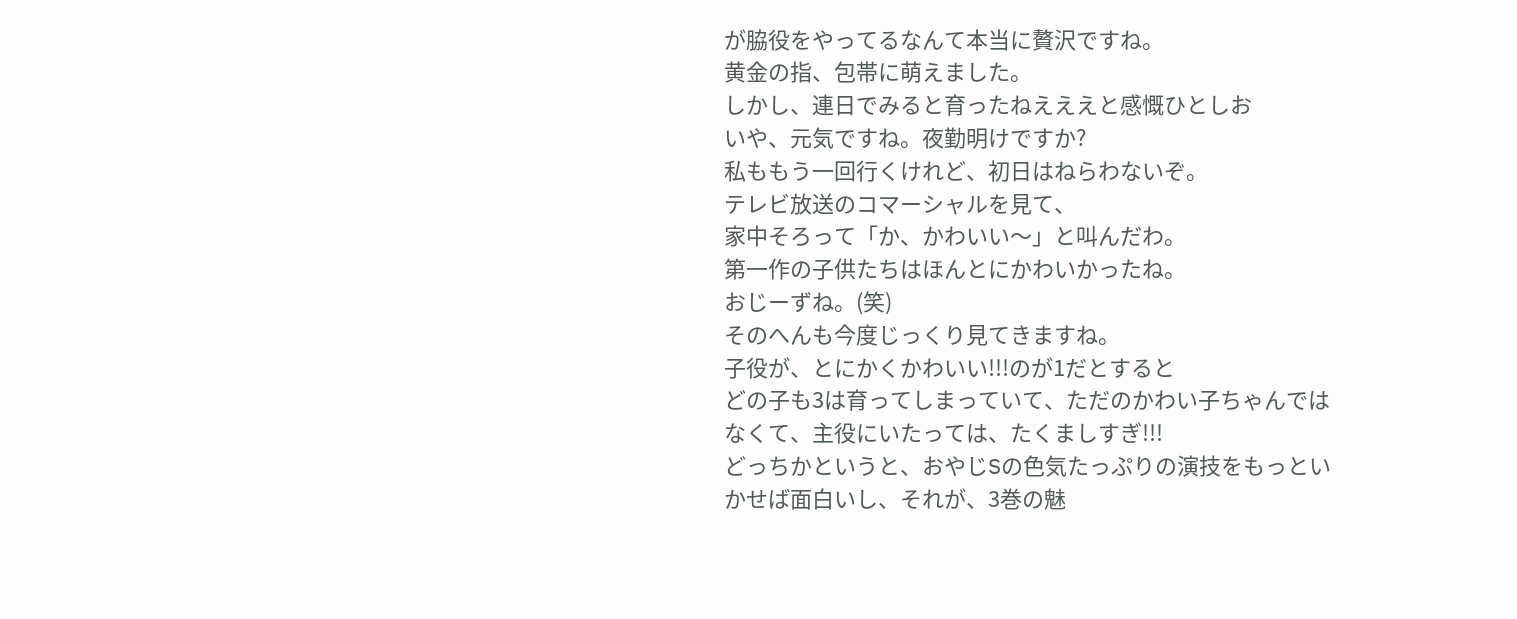が脇役をやってるなんて本当に贅沢ですね。
黄金の指、包帯に萌えました。
しかし、連日でみると育ったねえええと感慨ひとしお
いや、元気ですね。夜勤明けですか?
私ももう一回行くけれど、初日はねらわないぞ。
テレビ放送のコマーシャルを見て、
家中そろって「か、かわいい〜」と叫んだわ。
第一作の子供たちはほんとにかわいかったね。
おじーずね。(笑)
そのへんも今度じっくり見てきますね。
子役が、とにかくかわいい!!!のが1だとすると
どの子も3は育ってしまっていて、ただのかわい子ちゃんではなくて、主役にいたっては、たくましすぎ!!!
どっちかというと、おやじSの色気たっぷりの演技をもっといかせば面白いし、それが、3巻の魅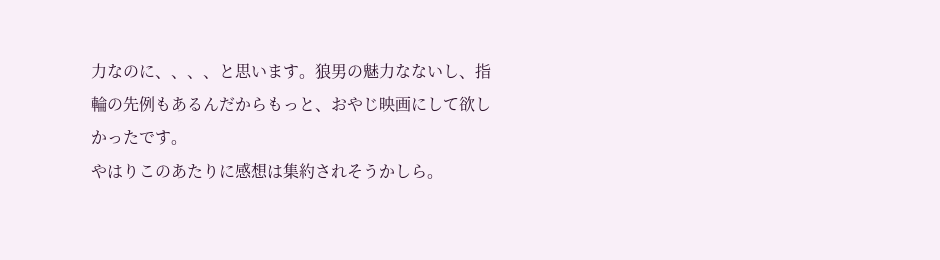力なのに、、、、と思います。狼男の魅力なないし、指輪の先例もあるんだからもっと、おやじ映画にして欲しかったです。
やはりこのあたりに感想は集約されそうかしら。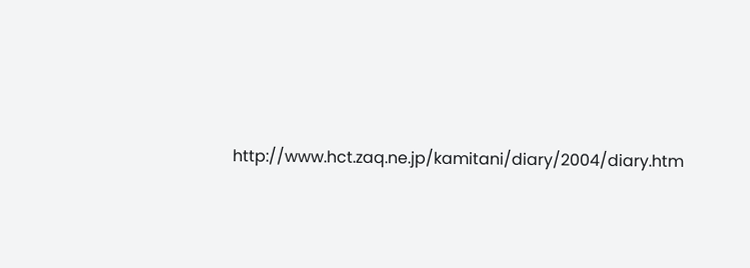http://www.hct.zaq.ne.jp/kamitani/diary/2004/diary.htm